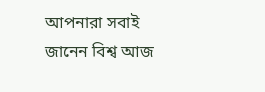আপনারা সবাই জানেন বিশ্ব আজ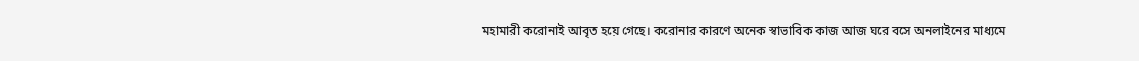মহামারী করোনাই আবৃত হয়ে গেছে। করোনার কারণে অনেক স্বাভাবিক কাজ আজ ঘরে বসে অনলাইনের মাধ্যমে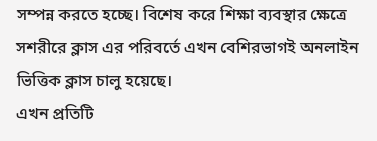সম্পন্ন করতে হচ্ছে। বিশেষ করে শিক্ষা ব্যবস্থার ক্ষেত্রে সশরীরে ক্লাস এর পরিবর্তে এখন বেশিরভাগই অনলাইন ভিত্তিক ক্লাস চালু হয়েছে।
এখন প্রতিটি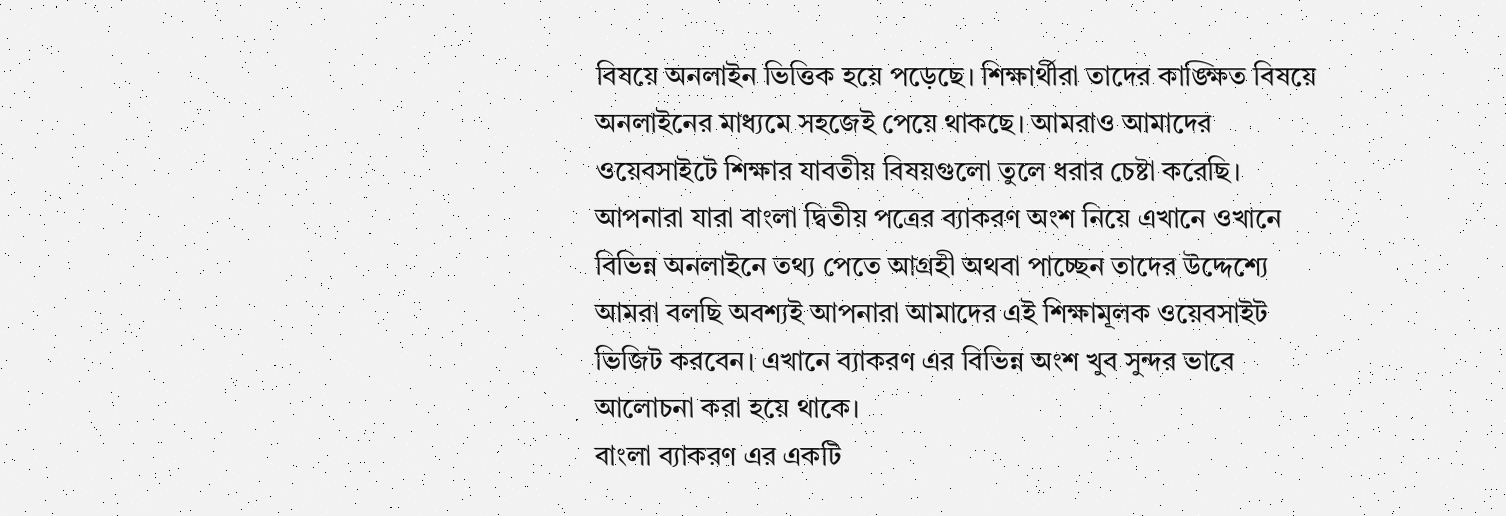বিষয়ে অনলাইন ভিত্তিক হয়ে পড়েছে। শিক্ষার্থীরা তাদের কাঙ্ক্ষিত বিষয়ে অনলাইনের মাধ্যমে সহজেই পেয়ে থাকছে। আমরাও আমাদের ওয়েবসাইটে শিক্ষার যাবতীয় বিষয়গুলো তুলে ধরার চেষ্টা করেছি। আপনারা যারা বাংলা দ্বিতীয় পত্রের ব্যাকরণ অংশ নিয়ে এখানে ওখানে বিভিন্ন অনলাইনে তথ্য পেতে আগ্রহী অথবা পাচ্ছেন তাদের উদ্দেশ্যে আমরা বলছি অবশ্যই আপনারা আমাদের এই শিক্ষামূলক ওয়েবসাইট ভিজিট করবেন। এখানে ব্যাকরণ এর বিভিন্ন অংশ খুব সুন্দর ভাবে আলোচনা করা হয়ে থাকে।
বাংলা ব্যাকরণ এর একটি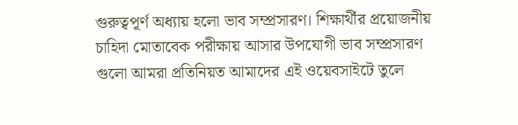গুরুত্বপূর্ণ অধ্যায় হলো ভাব সম্প্রসারণ। শিক্ষার্থীর প্রয়োজনীয় চাহিদা মোতাবেক পরীক্ষায় আসার উপযোগী ভাব সম্প্রসারণ গুলো আমরা প্রতিনিয়ত আমাদের এই ওয়েবসাইটে তুলে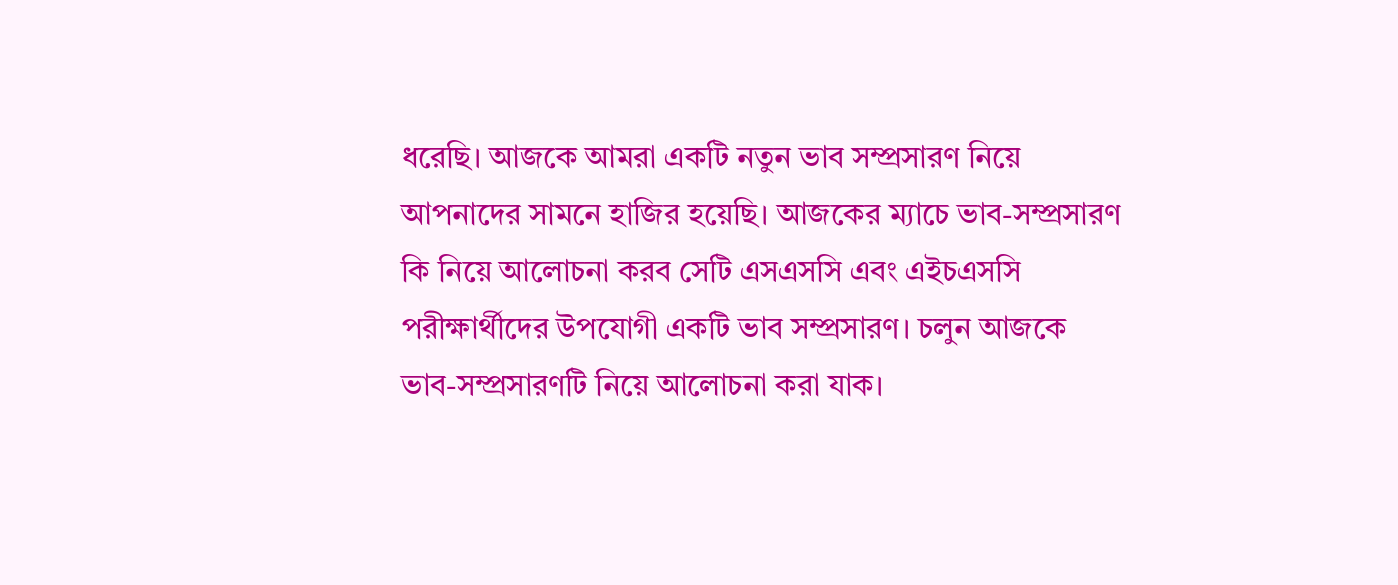ধরেছি। আজকে আমরা একটি নতুন ভাব সম্প্রসারণ নিয়ে আপনাদের সামনে হাজির হয়েছি। আজকের ম্যাচে ভাব-সম্প্রসারণ কি নিয়ে আলোচনা করব সেটি এসএসসি এবং এইচএসসি পরীক্ষার্থীদের উপযোগী একটি ভাব সম্প্রসারণ। চলুন আজকে ভাব-সম্প্রসারণটি নিয়ে আলোচনা করা যাক।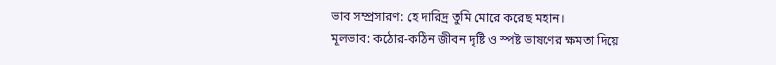ভাব সম্প্রসারণ: হে দারিদ্র তুমি মোরে করেছ মহান।
মূলভাব: কঠোর-কঠিন জীবন দৃষ্টি ও স্পষ্ট ভাষণের ক্ষমতা দিয়ে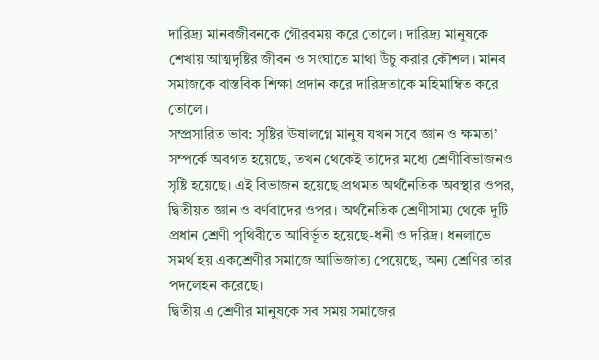দারিদ্র্য মানবজীবনকে গৌরবময় করে তোলে। দারিদ্র্য মানুষকে শেখায় আত্মদৃষ্টির জীবন ও সংঘাতে মাথা উঁচু করার কৌশল। মানব সমাজকে বাস্তবিক শিক্ষা প্রদান করে দারিদ্রতাকে মহিমাম্বিত করে তোলে।
সম্প্রসারিত ভাব: সৃষ্টির ঊষালগ্নে মানুষ যখন সবে জ্ঞান ও ক্ষমতা’ সম্পর্কে অবগত হয়েছে, তখন থেকেই তাদের মধ্যে শ্রেণীবিভাজনও সৃষ্টি হয়েছে। এই বিভাজন হয়েছে প্রথমত অর্থনৈতিক অবস্থার ওপর, দ্বিতীয়ত জ্ঞান ও বর্ণবাদের ওপর। অর্থনৈতিক শ্রেণীসাম্য থেকে দুটি প্রধান শ্রেণী পৃথিবীতে আবির্ভূত হয়েছে-ধনী ও দরিদ্র। ধনলাভে সমর্থ হয় একশ্রেণীর সমাজে আভিজাত্য পেয়েছে, অন্য শ্রেণির তার পদলেহন করেছে।
দ্বিতীয় এ শ্রেণীর মানুষকে সব সময় সমাজের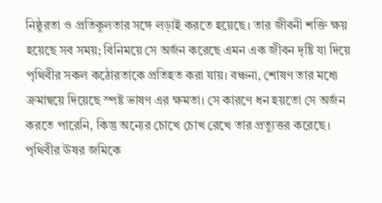নিষ্ঠুরতা ও প্রতিকূলতার সঙ্গে লড়াই করতে হয়েছে। তার জীবনী শক্তি ক্ষয় হয়েছে সব সময়; বিনিময়ে সে অর্জন করেছে এমন এক জীবন দৃষ্টি যা দিয়ে পৃথিবীর সকল কঠোরতাকে প্রতিহত করা যায়। বঞ্চনা, শোষণ তার মধ্যে ক্রমান্বয়ে দিয়েছে স্পষ্ট ভাষণ এর ক্ষমতা। সে কারণে ধন হয়তো সে অর্জন করতে পারেনি, কিন্তু অন্যের চোখে চোখ রেখে তার প্রত্যুত্তর করেছে।
পৃথিবীর ঊষর জমিকে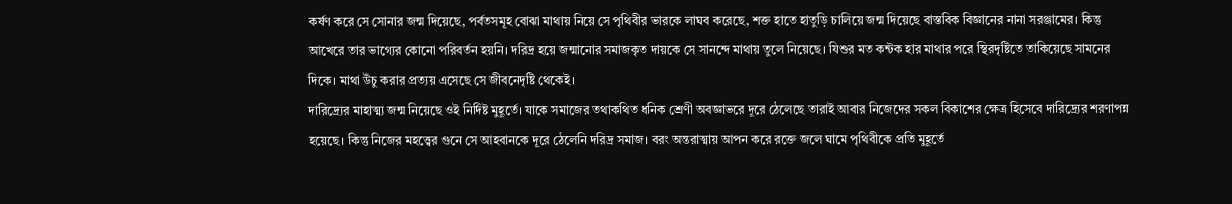কর্ষণ করে সে সোনার জন্ম দিয়েছে, পর্বতসমূহ বোঝা মাথায় নিয়ে সে পৃথিবীর ভারকে লাঘব করেছে, শক্ত হাতে হাতুড়ি চালিয়ে জন্ম দিয়েছে বাস্তবিক বিজ্ঞানের নানা সরঞ্জামের। কিন্তু আখেরে তার ভাগ্যের কোনো পরিবর্তন হয়নি। দরিদ্র হয়ে জন্মানোর সমাজকৃত দায়কে সে সানন্দে মাথায় তুলে নিয়েছে। যিশুর মত কন্টক হার মাথার পরে স্থিরদৃষ্টিতে তাকিয়েছে সামনের দিকে। মাথা উঁচু করার প্রত্যয় এসেছে সে জীবনেদৃষ্টি থেকেই।
দারিদ্র্যের মাহাত্ম্য জন্ম নিয়েছে ওই নির্দিষ্ট মুহূর্তে। যাকে সমাজের তথাকথিত ধনিক শ্রেণী অবজ্ঞাভরে দূরে ঠেলেছে তারাই আবার নিজেদের সকল বিকাশের ক্ষেত্র হিসেবে দারিদ্র্যের শরণাপন্ন হয়েছে। কিন্তু নিজের মহত্ত্বের গুনে সে আহবানকে দূরে ঠেলেনি দরিদ্র সমাজ। বরং অন্তরাত্মায় আপন করে রক্তে জলে ঘামে পৃথিবীকে প্রতি মুহূর্তে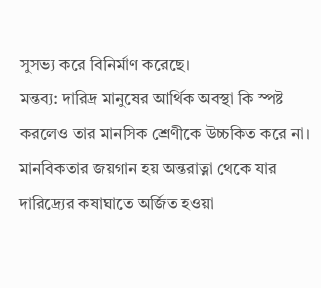সুসভ্য করে বিনির্মাণ করেছে।
মন্তব্য: দারিদ্র মানুষের আর্থিক অবস্থা কি স্পষ্ট করলেও তার মানসিক শ্রেণীকে উচ্চকিত করে না। মানবিকতার জয়গান হয় অন্তরাত্না থেকে যার দারিদ্র্যের কষাঘাতে অর্জিত হওয়া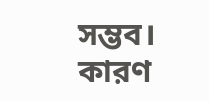সম্ভব। কারণ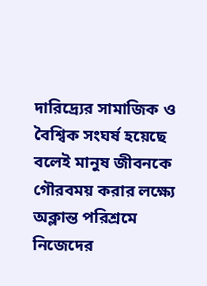দারিদ্র্যের সামাজিক ও বৈশ্বিক সংঘর্ষ হয়েছে বলেই মানুষ জীবনকে গৌরবময় করার লক্ষ্যে অক্লান্ত পরিশ্রমে নিজেদের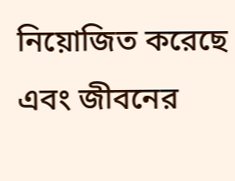নিয়োজিত করেছে এবং জীবনের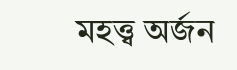মহত্ত্ব অর্জন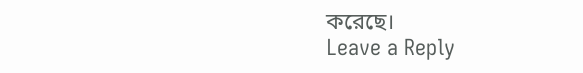করেছে।
Leave a Reply